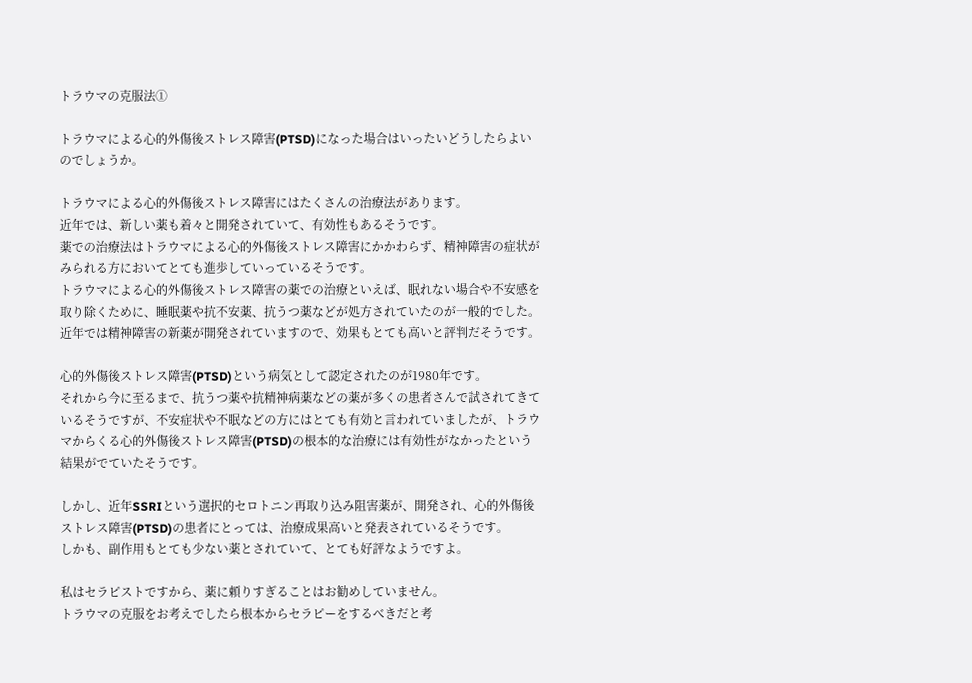トラウマの克服法①

トラウマによる心的外傷後ストレス障害(PTSD)になった場合はいったいどうしたらよいのでしょうか。

トラウマによる心的外傷後ストレス障害にはたくさんの治療法があります。
近年では、新しい薬も着々と開発されていて、有効性もあるそうです。
薬での治療法はトラウマによる心的外傷後ストレス障害にかかわらず、精神障害の症状がみられる方においてとても進歩していっているそうです。
トラウマによる心的外傷後ストレス障害の薬での治療といえば、眠れない場合や不安感を取り除くために、睡眠薬や抗不安薬、抗うつ薬などが処方されていたのが一般的でした。
近年では精神障害の新薬が開発されていますので、効果もとても高いと評判だそうです。

心的外傷後ストレス障害(PTSD)という病気として認定されたのが1980年です。
それから今に至るまで、抗うつ薬や抗精神病薬などの薬が多くの患者さんで試されてきているそうですが、不安症状や不眠などの方にはとても有効と言われていましたが、トラウマからくる心的外傷後ストレス障害(PTSD)の根本的な治療には有効性がなかったという結果がでていたそうです。

しかし、近年SSRIという選択的セロトニン再取り込み阻害薬が、開発され、心的外傷後ストレス障害(PTSD)の患者にとっては、治療成果高いと発表されているそうです。
しかも、副作用もとても少ない薬とされていて、とても好評なようですよ。

私はセラピストですから、薬に頼りすぎることはお勧めしていません。
トラウマの克服をお考えでしたら根本からセラピーをするべきだと考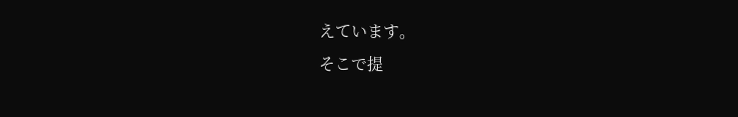えています。
そこで提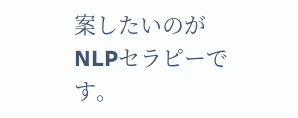案したいのがNLPセラピーです。